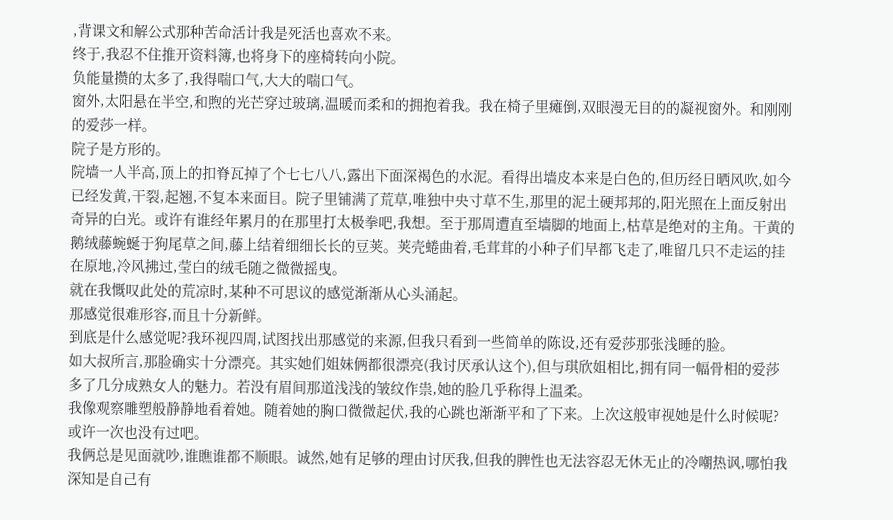,背课文和解公式那种苦命活计我是死活也喜欢不来。
终于,我忍不住推开资料簿,也将身下的座椅转向小院。
负能量攒的太多了,我得喘口气,大大的喘口气。
窗外,太阳悬在半空,和煦的光芒穿过玻璃,温暖而柔和的拥抱着我。我在椅子里瘫倒,双眼漫无目的的凝视窗外。和刚刚的爱莎一样。
院子是方形的。
院墙一人半高,顶上的扣脊瓦掉了个七七八八,露出下面深褐色的水泥。看得出墙皮本来是白色的,但历经日晒风吹,如今已经发黄,干裂,起翘,不复本来面目。院子里铺满了荒草,唯独中央寸草不生,那里的泥土硬邦邦的,阳光照在上面反射出奇异的白光。或许有谁经年累月的在那里打太极拳吧,我想。至于那周遭直至墙脚的地面上,枯草是绝对的主角。干黄的鹅绒藤蜿蜒于狗尾草之间,藤上结着细细长长的豆荚。荚壳蜷曲着,毛茸茸的小种子们早都飞走了,唯留几只不走运的挂在原地,冷风拂过,莹白的绒毛随之微微摇曳。
就在我慨叹此处的荒凉时,某种不可思议的感觉渐渐从心头涌起。
那感觉很难形容,而且十分新鲜。
到底是什么感觉呢?我环视四周,试图找出那感觉的来源,但我只看到一些简单的陈设,还有爱莎那张浅睡的脸。
如大叔所言,那脸确实十分漂亮。其实她们姐妹俩都很漂亮(我讨厌承认这个),但与琪欣姐相比,拥有同一幅骨相的爱莎多了几分成熟女人的魅力。若没有眉间那道浅浅的皱纹作祟,她的脸几乎称得上温柔。
我像观察雕塑般静静地看着她。随着她的胸口微微起伏,我的心跳也渐渐平和了下来。上次这般审视她是什么时候呢?或许一次也没有过吧。
我俩总是见面就吵,谁瞧谁都不顺眼。诚然,她有足够的理由讨厌我,但我的脾性也无法容忍无休无止的冷嘲热讽,哪怕我深知是自己有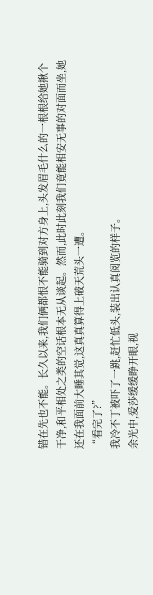错在先也不能。长久以来,我们俩都恨不能骑到对方身上,头发眉毛什么的一根根给她揪个干净,和平相处之类的空话根本无从谈起。然而,此时此刻我们竟能相安无事的对面而坐,她还在我面前大睡其觉,这真真算得上破天荒头一遭。
“看完了?”
我冷不丁被吓了一跳,赶忙低头,装出认真阅览的样子。
余光中,爱莎缓缓睁开眼,视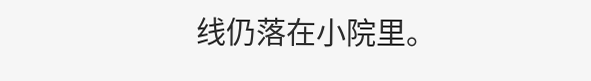线仍落在小院里。